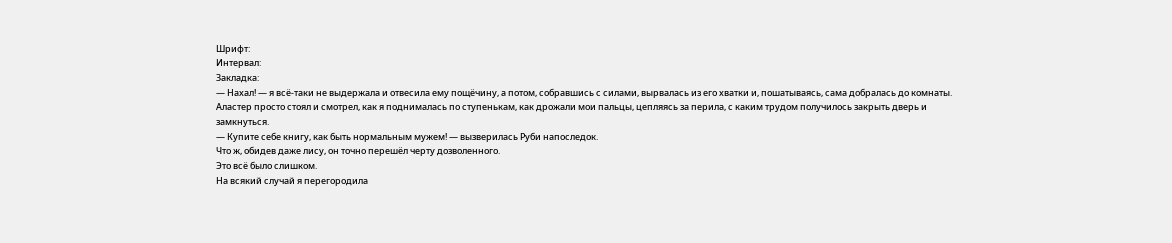Шрифт:
Интервал:
Закладка:
— Нахал! — я всё-таки не выдержала и отвесила ему пощёчину, а потом, собравшись с силами, вырвалась из его хватки и, пошатываясь, сама добралась до комнаты.
Аластер просто стоял и смотрел, как я поднималась по ступенькам, как дрожали мои пальцы, цепляясь за перила, с каким трудом получилось закрыть дверь и замкнуться.
— Купите себе книгу, как быть нормальным мужем! — вызверилась Руби напоследок.
Что ж, обидев даже лису, он точно перешёл черту дозволенного.
Это всё было слишком.
На всякий случай я перегородила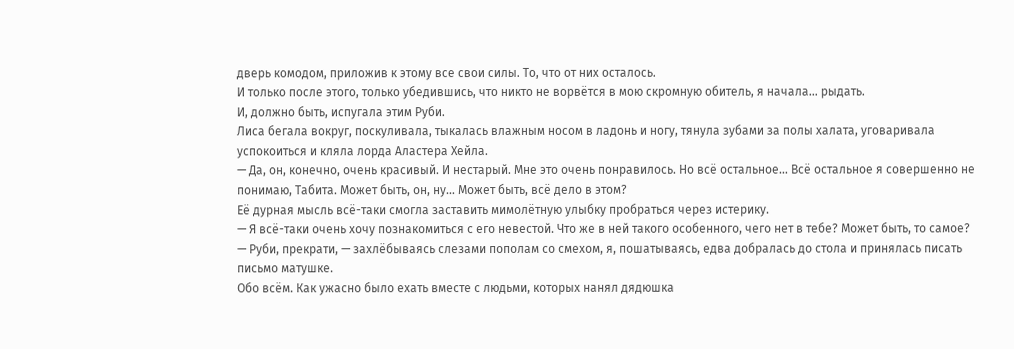дверь комодом, приложив к этому все свои силы. То, что от них осталось.
И только после этого, только убедившись, что никто не ворвётся в мою скромную обитель, я начала… рыдать.
И, должно быть, испугала этим Руби.
Лиса бегала вокруг, поскуливала, тыкалась влажным носом в ладонь и ногу, тянула зубами за полы халата, уговаривала успокоиться и кляла лорда Аластера Хейла.
— Да, он, конечно, очень красивый. И нестарый. Мне это очень понравилось. Но всё остальное… Всё остальное я совершенно не понимаю, Табита. Может быть, он, ну… Может быть, всё дело в этом?
Её дурная мысль всё-таки смогла заставить мимолётную улыбку пробраться через истерику.
— Я всё-таки очень хочу познакомиться с его невестой. Что же в ней такого особенного, чего нет в тебе? Может быть, то самое?
— Руби, прекрати, — захлёбываясь слезами пополам со смехом, я, пошатываясь, едва добралась до стола и принялась писать письмо матушке.
Обо всём. Как ужасно было ехать вместе с людьми, которых нанял дядюшка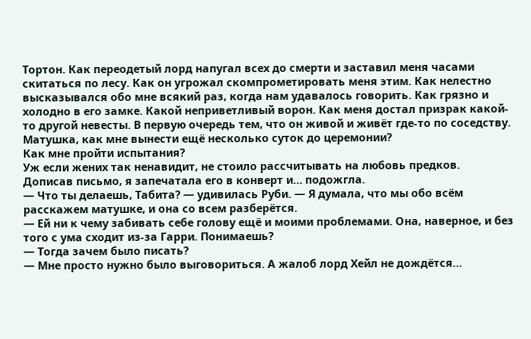Тортон. Как переодетый лорд напугал всех до смерти и заставил меня часами скитаться по лесу. Как он угрожал скомпрометировать меня этим. Как нелестно высказывался обо мне всякий раз, когда нам удавалось говорить. Как грязно и холодно в его замке. Какой неприветливый ворон. Как меня достал призрак какой-то другой невесты. В первую очередь тем, что он живой и живёт где-то по соседству.
Матушка, как мне вынести ещё несколько суток до церемонии?
Как мне пройти испытания?
Уж если жених так ненавидит, не стоило рассчитывать на любовь предков.
Дописав письмо, я запечатала его в конверт и… подожгла.
— Что ты делаешь, Табита? — удивилась Руби. — Я думала, что мы обо всём расскажем матушке, и она со всем разберётся.
— Ей ни к чему забивать себе голову ещё и моими проблемами. Она, наверное, и без того с ума сходит из-за Гарри. Понимаешь?
— Тогда зачем было писать?
— Мне просто нужно было выговориться. А жалоб лорд Хейл не дождётся…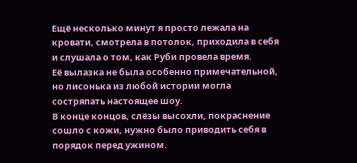Ещё несколько минут я просто лежала на кровати, смотрела в потолок, приходила в себя и слушала о том, как Руби провела время.
Её вылазка не была особенно примечательной, но лисонька из любой истории могла состряпать настоящее шоу.
В конце концов, слёзы высохли, покраснение сошло с кожи, нужно было приводить себя в порядок перед ужином.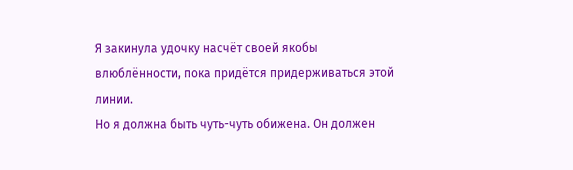Я закинула удочку насчёт своей якобы влюблённости, пока придётся придерживаться этой линии.
Но я должна быть чуть-чуть обижена. Он должен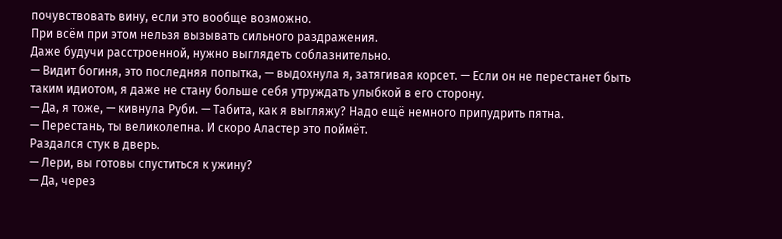почувствовать вину, если это вообще возможно.
При всём при этом нельзя вызывать сильного раздражения.
Даже будучи расстроенной, нужно выглядеть соблазнительно.
— Видит богиня, это последняя попытка, — выдохнула я, затягивая корсет. — Если он не перестанет быть таким идиотом, я даже не стану больше себя утруждать улыбкой в его сторону.
— Да, я тоже, — кивнула Руби. — Табита, как я выгляжу? Надо ещё немного припудрить пятна.
— Перестань, ты великолепна. И скоро Аластер это поймёт.
Раздался стук в дверь.
— Лери, вы готовы спуститься к ужину?
— Да, через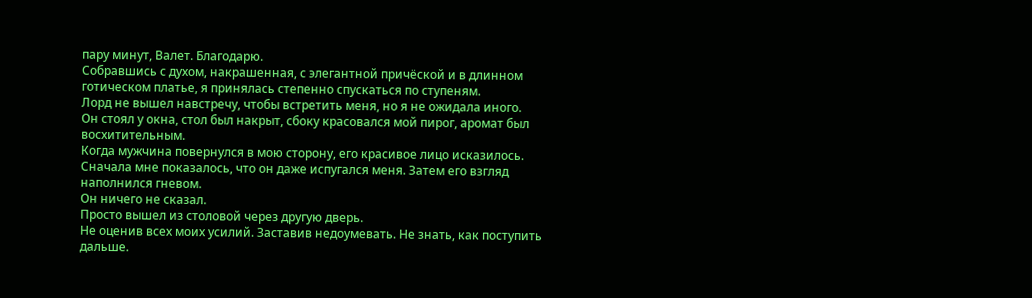пару минут, Валет. Благодарю.
Собравшись с духом, накрашенная, с элегантной причёской и в длинном готическом платье, я принялась степенно спускаться по ступеням.
Лорд не вышел навстречу, чтобы встретить меня, но я не ожидала иного.
Он стоял у окна, стол был накрыт, сбоку красовался мой пирог, аромат был восхитительным.
Когда мужчина повернулся в мою сторону, его красивое лицо исказилось. Сначала мне показалось, что он даже испугался меня. Затем его взгляд наполнился гневом.
Он ничего не сказал.
Просто вышел из столовой через другую дверь.
Не оценив всех моих усилий. Заставив недоумевать. Не знать, как поступить дальше.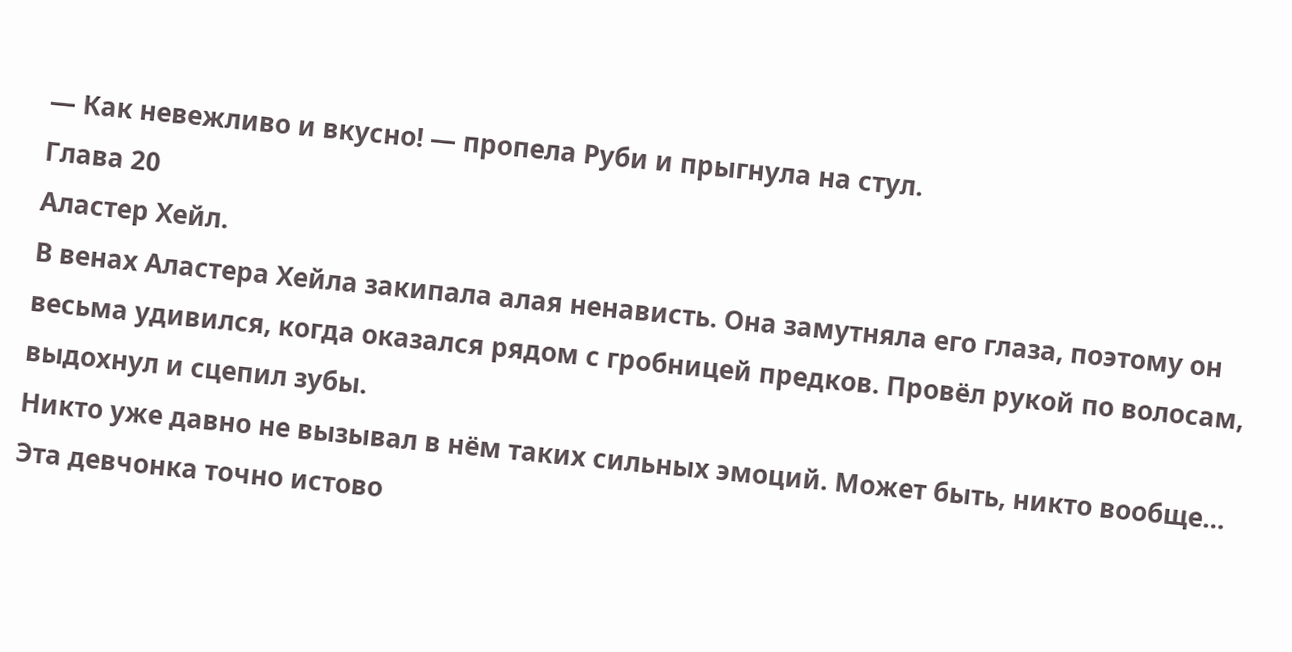— Как невежливо и вкусно! — пропела Руби и прыгнула на стул.
Глава 20
Аластер Хейл.
В венах Аластера Хейла закипала алая ненависть. Она замутняла его глаза, поэтому он весьма удивился, когда оказался рядом с гробницей предков. Провёл рукой по волосам, выдохнул и сцепил зубы.
Никто уже давно не вызывал в нём таких сильных эмоций. Может быть, никто вообще…
Эта девчонка точно истово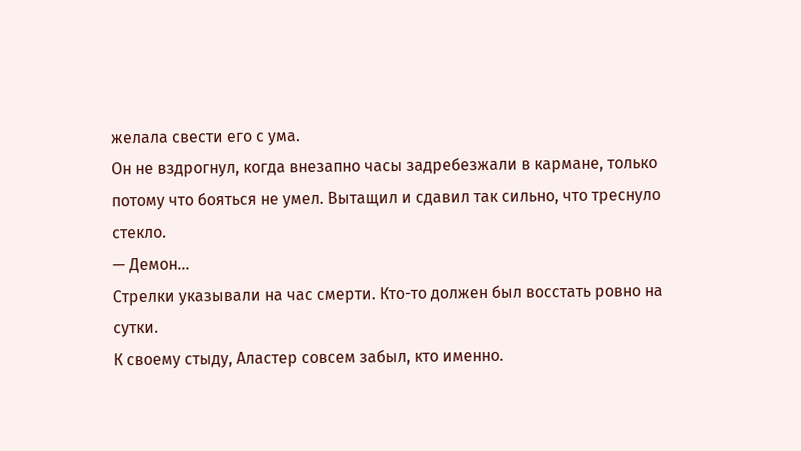желала свести его с ума.
Он не вздрогнул, когда внезапно часы задребезжали в кармане, только потому что бояться не умел. Вытащил и сдавил так сильно, что треснуло стекло.
— Демон…
Стрелки указывали на час смерти. Кто-то должен был восстать ровно на сутки.
К своему стыду, Аластер совсем забыл, кто именно.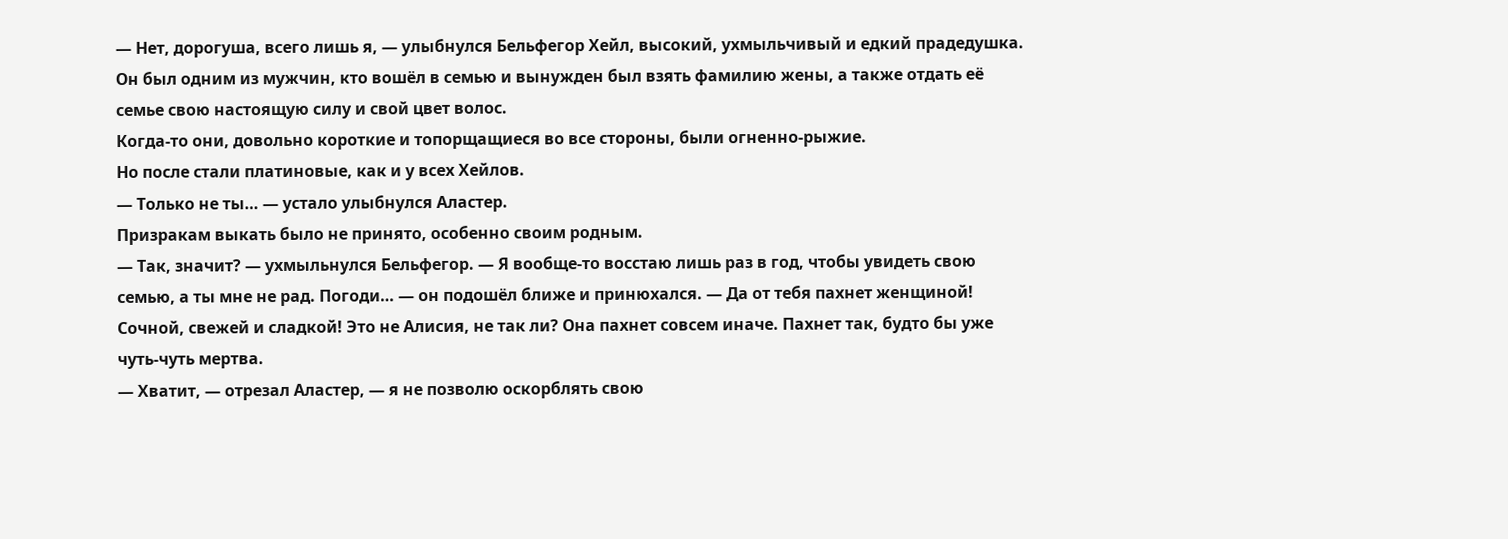— Нет, дорогуша, всего лишь я, — улыбнулся Бельфегор Хейл, высокий, ухмыльчивый и едкий прадедушка.
Он был одним из мужчин, кто вошёл в семью и вынужден был взять фамилию жены, а также отдать её семье свою настоящую силу и свой цвет волос.
Когда-то они, довольно короткие и топорщащиеся во все стороны, были огненно-рыжие.
Но после стали платиновые, как и у всех Хейлов.
— Только не ты… — устало улыбнулся Аластер.
Призракам выкать было не принято, особенно своим родным.
— Так, значит? — ухмыльнулся Бельфегор. — Я вообще-то восстаю лишь раз в год, чтобы увидеть свою семью, а ты мне не рад. Погоди… — он подошёл ближе и принюхался. — Да от тебя пахнет женщиной! Сочной, свежей и сладкой! Это не Алисия, не так ли? Она пахнет совсем иначе. Пахнет так, будто бы уже чуть-чуть мертва.
— Хватит, — отрезал Аластер, — я не позволю оскорблять свою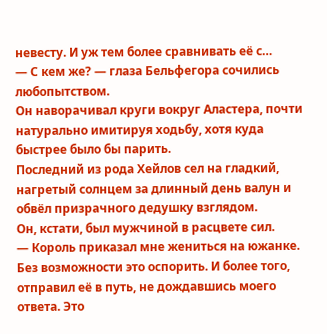невесту. И уж тем более сравнивать её с…
— С кем же? — глаза Бельфегора сочились любопытством.
Он наворачивал круги вокруг Аластера, почти натурально имитируя ходьбу, хотя куда быстрее было бы парить.
Последний из рода Хейлов сел на гладкий, нагретый солнцем за длинный день валун и обвёл призрачного дедушку взглядом.
Он, кстати, был мужчиной в расцвете сил.
— Король приказал мне жениться на южанке. Без возможности это оспорить. И более того, отправил её в путь, не дождавшись моего ответа. Это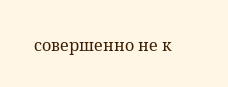совершенно не к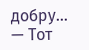добру…
— Тот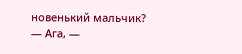новенький мальчик?
— Ага, —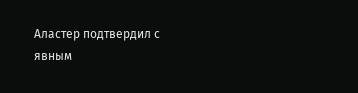Аластер подтвердил с явным